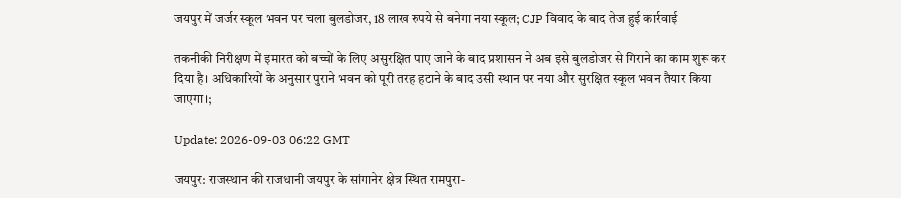जयपुर में जर्जर स्कूल भवन पर चला बुलडोजर, 18 लाख रुपये से बनेगा नया स्कूल; CJP विवाद के बाद तेज हुई कार्रवाई

तकनीकी निरीक्षण में इमारत को बच्चों के लिए असुरक्षित पाए जाने के बाद प्रशासन ने अब इसे बुलडोजर से गिराने का काम शुरू कर दिया है। अधिकारियों के अनुसार पुराने भवन को पूरी तरह हटाने के बाद उसी स्थान पर नया और सुरक्षित स्कूल भवन तैयार किया जाएगा।;

Update: 2026-09-03 06:22 GMT

जयपुर: राजस्‍थान की राजधानी जयपुर के सांगानेर क्षेत्र स्थित रामपुरा-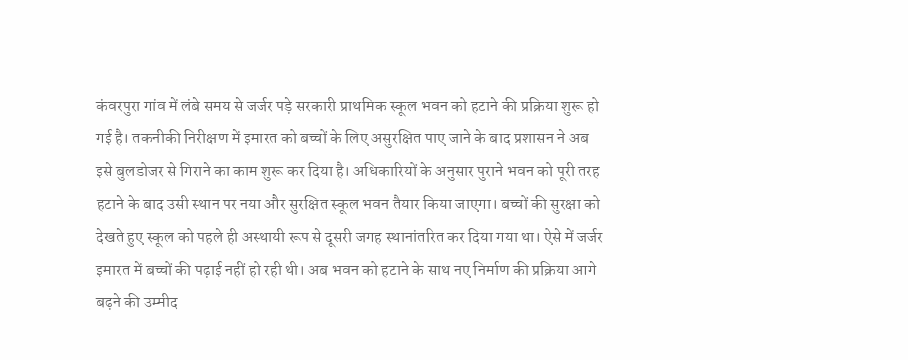कंवरपुरा गांव में लंबे समय से जर्जर पड़े सरकारी प्राथमिक स्कूल भवन को हटाने की प्रक्रिया शुरू हो गई है। तकनीकी निरीक्षण में इमारत को बच्चों के लिए असुरक्षित पाए जाने के बाद प्रशासन ने अब इसे बुलडोजर से गिराने का काम शुरू कर दिया है। अधिकारियों के अनुसार पुराने भवन को पूरी तरह हटाने के बाद उसी स्थान पर नया और सुरक्षित स्कूल भवन तैयार किया जाएगा। बच्चों की सुरक्षा को देखते हुए स्कूल को पहले ही अस्थायी रूप से दूसरी जगह स्थानांतरित कर दिया गया था। ऐसे में जर्जर इमारत में बच्चों की पढ़ाई नहीं हो रही थी। अब भवन को हटाने के साथ नए निर्माण की प्रक्रिया आगे बढ़ने की उम्मीद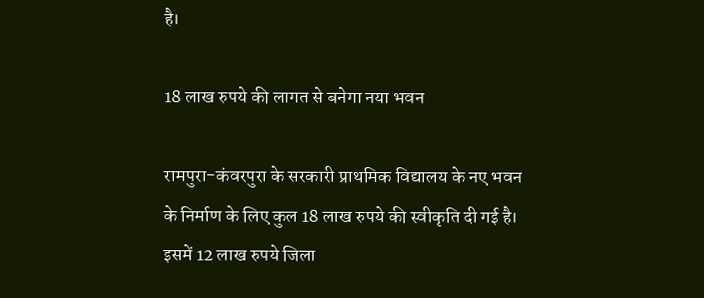है।

18 लाख रुपये की लागत से बनेगा नया भवन

रामपुरा-कंवरपुरा के सरकारी प्राथमिक विद्यालय के नए भवन के निर्माण के लिए कुल 18 लाख रुपये की स्वीकृति दी गई है। इसमें 12 लाख रुपये जिला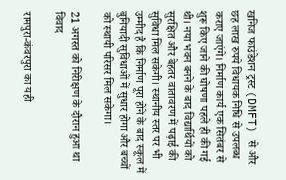खनिज फाउंडेशन ट्रस्ट (DMFT) से और छह लाख रुपये विधायक निधि से उपलब्ध कराए जाएंगे। निर्माण कार्य एक सितंबर से शुरू किए जाने की घोषणा पहले ही की गई थी। नया भवन बनने के बाद विद्यार्थियों को सुरक्षित और बेहतर वातावरण में पढ़ाई की सुविधा मिल सकेगी। स्थानीय स्तर पर भी उम्मीद है कि निर्माण पूरा होने के बाद स्कूल में बुनियादी सुविधाओं में सुधार होगा और बच्चों को स्थायी परिसर मिल सकेगा।

21 अगस्त को निरीक्षण के दौरान हुआ था विवाद

रामपुरा-कंवरपुरा का यही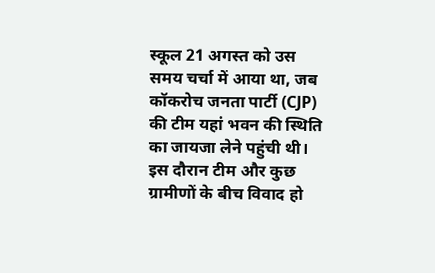स्कूल 21 अगस्त को उस समय चर्चा में आया था, जब कॉकरोच जनता पार्टी (CJP) की टीम यहां भवन की स्थिति का जायजा लेने पहुंची थी। इस दौरान टीम और कुछ ग्रामीणों के बीच विवाद हो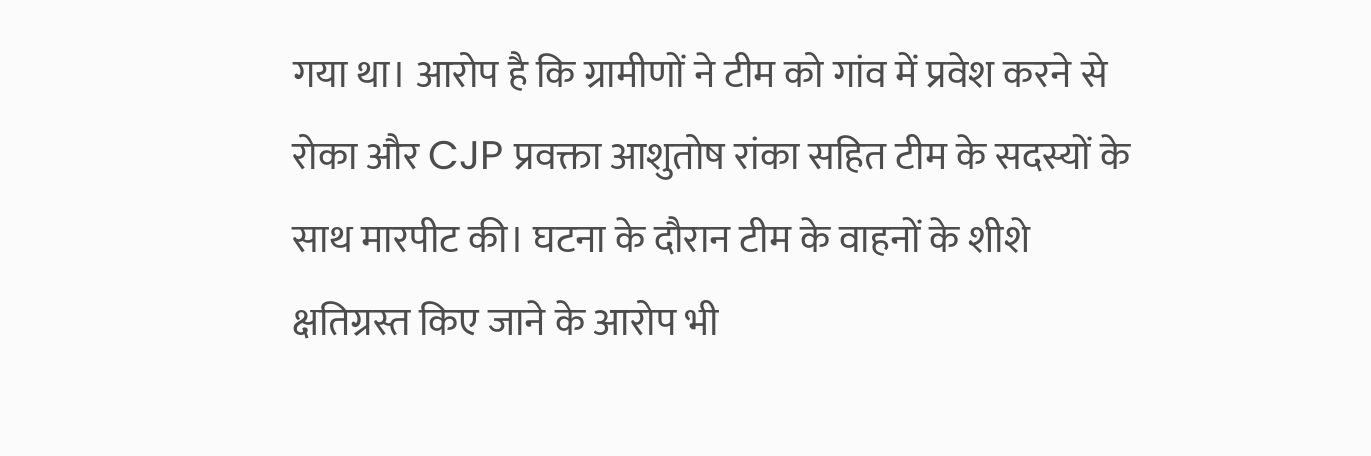गया था। आरोप है कि ग्रामीणों ने टीम को गांव में प्रवेश करने से रोका और CJP प्रवक्ता आशुतोष रांका सहित टीम के सदस्यों के साथ मारपीट की। घटना के दौरान टीम के वाहनों के शीशे क्षतिग्रस्त किए जाने के आरोप भी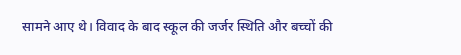सामने आए थे। विवाद के बाद स्कूल की जर्जर स्थिति और बच्चों की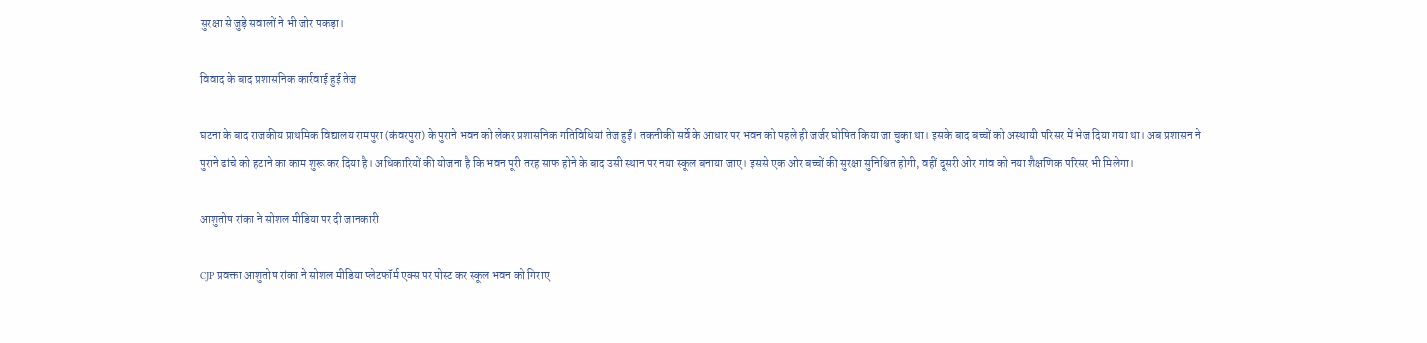सुरक्षा से जुड़े सवालों ने भी जोर पकड़ा।

विवाद के बाद प्रशासनिक कार्रवाई हुई तेज

घटना के बाद राजकीय प्राथमिक विद्यालय रामपुरा (कंवरपुरा) के पुराने भवन को लेकर प्रशासनिक गतिविधियां तेज हुईं। तकनीकी सर्वे के आधार पर भवन को पहले ही जर्जर घोषित किया जा चुका था। इसके बाद बच्चों को अस्थायी परिसर में भेज दिया गया था। अब प्रशासन ने पुराने ढांचे को हटाने का काम शुरू कर दिया है। अधिकारियों की योजना है कि भवन पूरी तरह साफ होने के बाद उसी स्थान पर नया स्कूल बनाया जाए। इससे एक ओर बच्चों की सुरक्षा सुनिश्चित होगी, वहीं दूसरी ओर गांव को नया शैक्षणिक परिसर भी मिलेगा।

आशुतोष रांका ने सोशल मीडिया पर दी जानकारी

CJP प्रवक्ता आशुतोष रांका ने सोशल मीडिया प्लेटफॉर्म एक्स पर पोस्ट कर स्कूल भवन को गिराए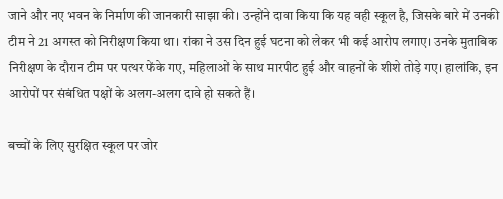जाने और नए भवन के निर्माण की जानकारी साझा की। उन्होंने दावा किया कि यह वही स्कूल है, जिसके बारे में उनकी टीम ने 21 अगस्त को निरीक्षण किया था। रांका ने उस दिन हुई घटना को लेकर भी कई आरोप लगाए। उनके मुताबिक निरीक्षण के दौरान टीम पर पत्थर फेंके गए, महिलाओं के साथ मारपीट हुई और वाहनों के शीशे तोड़े गए। हालांकि, इन आरोपों पर संबंधित पक्षों के अलग-अलग दावे हो सकते हैं।

बच्चों के लिए सुरक्षित स्कूल पर जोर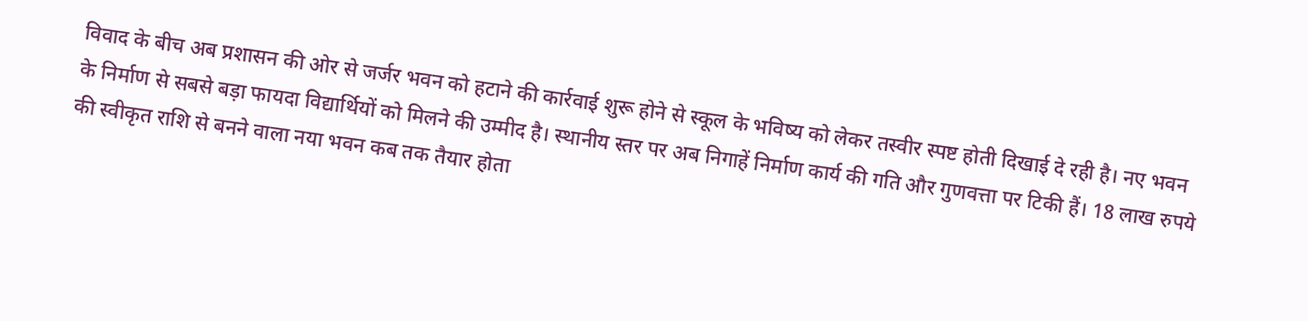विवाद के बीच अब प्रशासन की ओर से जर्जर भवन को हटाने की कार्रवाई शुरू होने से स्कूल के भविष्य को लेकर तस्वीर स्पष्ट होती दिखाई दे रही है। नए भवन के निर्माण से सबसे बड़ा फायदा विद्यार्थियों को मिलने की उम्मीद है। स्थानीय स्तर पर अब निगाहें निर्माण कार्य की गति और गुणवत्ता पर टिकी हैं। 18 लाख रुपये की स्वीकृत राशि से बनने वाला नया भवन कब तक तैयार होता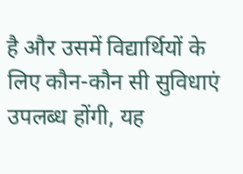है और उसमें विद्यार्थियों के लिए कौन-कौन सी सुविधाएं उपलब्ध होंगी, यह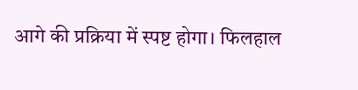आगे की प्रक्रिया में स्पष्ट होगा। फिलहाल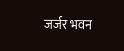जर्जर भवन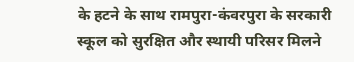के हटने के साथ रामपुरा-कंवरपुरा के सरकारी स्कूल को सुरक्षित और स्थायी परिसर मिलने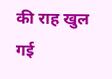की राह खुल गई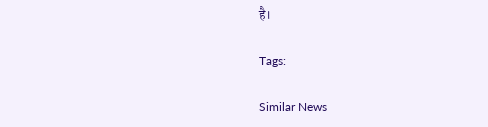है।

Tags:

Similar News